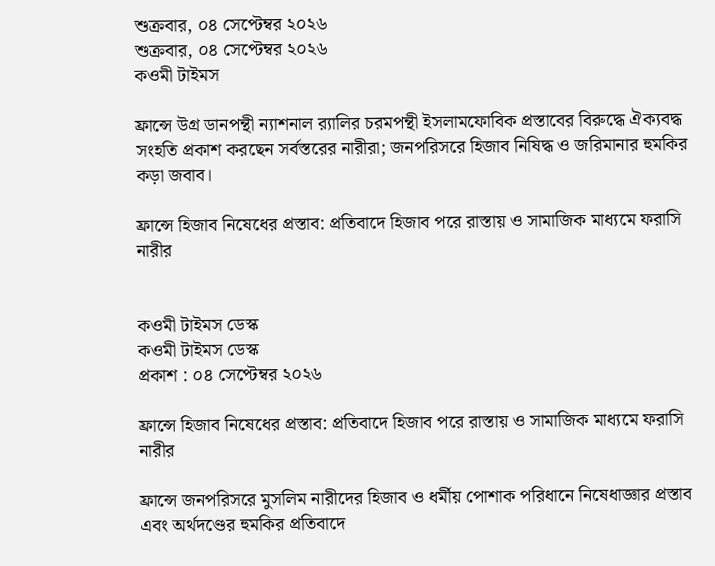শুক্রবার, ০৪ সেপ্টেম্বর ২০২৬
শুক্রবার, ০৪ সেপ্টেম্বর ২০২৬
কওমী টাইমস

ফ্রান্সে উগ্র ডানপন্থী ন্যাশনাল র‍্যালির চরমপন্থী ইসলামফোবিক প্রস্তাবের বিরুদ্ধে ঐক্যবদ্ধ সংহতি প্রকাশ করছেন সর্বস্তরের নারীরা; জনপরিসরে হিজাব নিষিদ্ধ ও জরিমানার হুমকির কড়া জবাব।

ফ্রান্সে হিজাব নিষেধের প্রস্তাব: প্রতিবাদে হিজাব পরে রাস্তায় ও সামাজিক মাধ্যমে ফরাসি নারীর


কওমী টাইমস ডেস্ক
কওমী টাইমস ডেস্ক
প্রকাশ : ০৪ সেপ্টেম্বর ২০২৬

ফ্রান্সে হিজাব নিষেধের প্রস্তাব: প্রতিবাদে হিজাব পরে রাস্তায় ও সামাজিক মাধ্যমে ফরাসি নারীর

ফ্রান্সে জনপরিসরে মুসলিম নারীদের হিজাব ও ধর্মীয় পোশাক পরিধানে নিষেধাজ্ঞার প্রস্তাব এবং অর্থদণ্ডের হুমকির প্রতিবাদে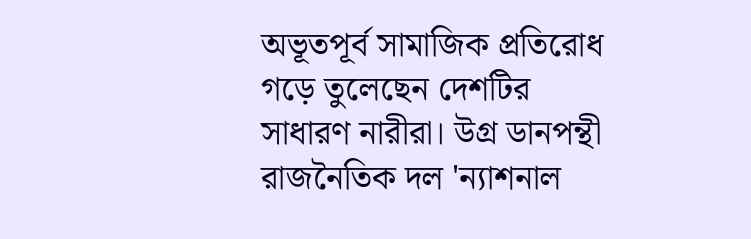অভূতপূর্ব সামাজিক প্রতিরোধ গড়ে তুলেছেন দেশটির সাধারণ নারীরা। উগ্র ডানপন্থী রাজনৈতিক দল 'ন্যাশনাল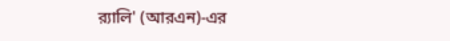র‍্যালি' (আরএন)-এর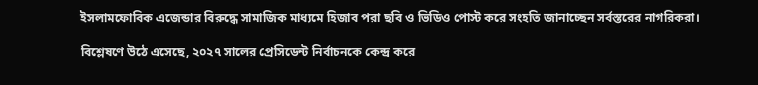ইসলামফোবিক এজেন্ডার বিরুদ্ধে সামাজিক মাধ্যমে হিজাব পরা ছবি ও ভিডিও পোস্ট করে সংহতি জানাচ্ছেন সর্বস্তরের নাগরিকরা।

বিশ্লেষণে উঠে এসেছে, ২০২৭ সালের প্রেসিডেন্ট নির্বাচনকে কেন্দ্র করে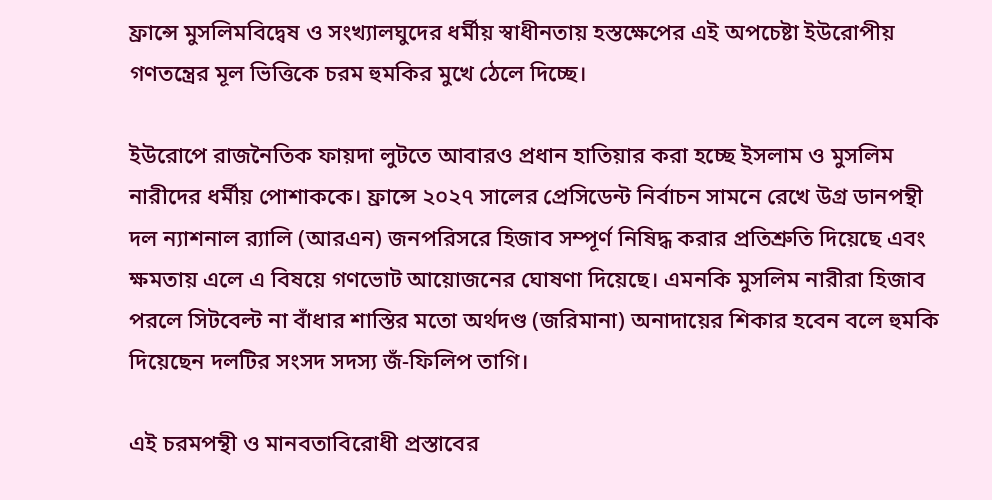ফ্রান্সে মুসলিমবিদ্বেষ ও সংখ্যালঘুদের ধর্মীয় স্বাধীনতায় হস্তক্ষেপের এই অপচেষ্টা ইউরোপীয় গণতন্ত্রের মূল ভিত্তিকে চরম হুমকির মুখে ঠেলে দিচ্ছে।

ইউরোপে রাজনৈতিক ফায়দা লুটতে আবারও প্রধান হাতিয়ার করা হচ্ছে ইসলাম ও মুসলিম নারীদের ধর্মীয় পোশাককে। ফ্রান্সে ২০২৭ সালের প্রেসিডেন্ট নির্বাচন সামনে রেখে উগ্র ডানপন্থী দল ন্যাশনাল র‍্যালি (আরএন) জনপরিসরে হিজাব সম্পূর্ণ নিষিদ্ধ করার প্রতিশ্রুতি দিয়েছে এবং ক্ষমতায় এলে এ বিষয়ে গণভোট আয়োজনের ঘোষণা দিয়েছে। এমনকি মুসলিম নারীরা হিজাব পরলে সিটবেল্ট না বাঁধার শাস্তির মতো অর্থদণ্ড (জরিমানা) অনাদায়ের শিকার হবেন বলে হুমকি দিয়েছেন দলটির সংসদ সদস্য জঁ-ফিলিপ তাগি।

এই চরমপন্থী ও মানবতাবিরোধী প্রস্তাবের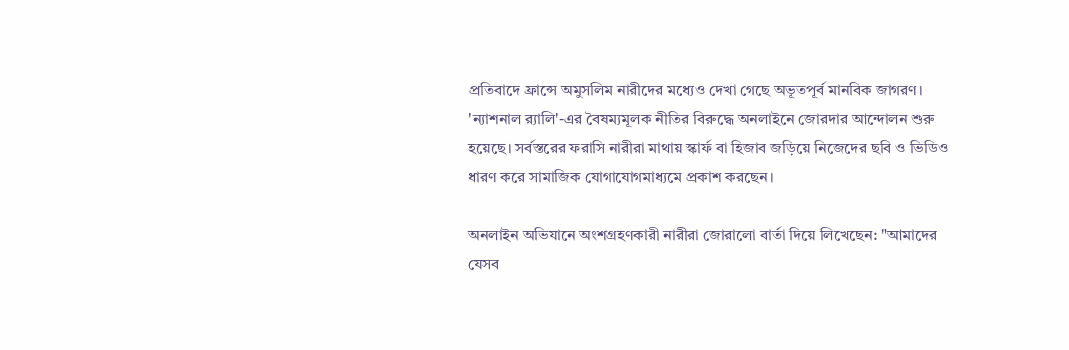প্রতিবাদে ফ্রান্সে অমুসলিম নারীদের মধ্যেও দেখা গেছে অভূতপূর্ব মানবিক জাগরণ। 'ন্যাশনাল র‍্যালি'-এর বৈষম্যমূলক নীতির বিরুদ্ধে অনলাইনে জোরদার আন্দোলন শুরু হয়েছে। সর্বস্তরের ফরাসি নারীরা মাথায় স্কার্ফ বা হিজাব জড়িয়ে নিজেদের ছবি ও ভিডিও ধারণ করে সামাজিক যোগাযোগমাধ্যমে প্রকাশ করছেন।

অনলাইন অভিযানে অংশগ্রহণকারী নারীরা জোরালো বার্তা দিয়ে লিখেছেন: "আমাদের যেসব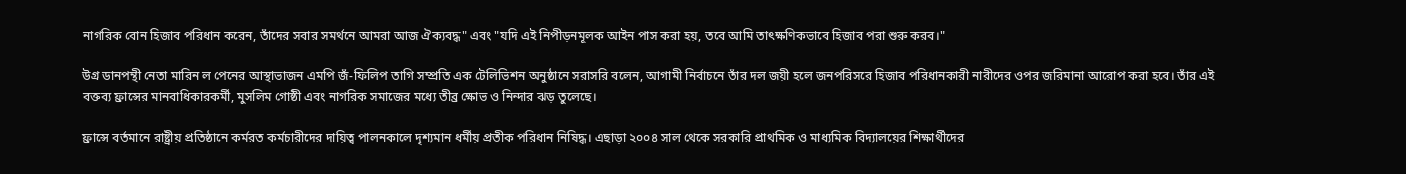নাগরিক বোন হিজাব পরিধান করেন, তাঁদের সবার সমর্থনে আমরা আজ ঐক্যবদ্ধ" এবং "যদি এই নিপীড়নমূলক আইন পাস করা হয়, তবে আমি তাৎক্ষণিকভাবে হিজাব পরা শুরু করব।"

উগ্র ডানপন্থী নেতা মারিন ল পেনের আস্থাভাজন এমপি জঁ-ফিলিপ তাগি সম্প্রতি এক টেলিভিশন অনুষ্ঠানে সরাসরি বলেন, আগামী নির্বাচনে তাঁর দল জয়ী হলে জনপরিসরে হিজাব পরিধানকারী নারীদের ওপর জরিমানা আরোপ করা হবে। তাঁর এই বক্তব্য ফ্রান্সের মানবাধিকারকর্মী, মুসলিম গোষ্ঠী এবং নাগরিক সমাজের মধ্যে তীব্র ক্ষোভ ও নিন্দার ঝড় তুলেছে।

ফ্রান্সে বর্তমানে রাষ্ট্রীয় প্রতিষ্ঠানে কর্মরত কর্মচারীদের দায়িত্ব পালনকালে দৃশ্যমান ধর্মীয় প্রতীক পরিধান নিষিদ্ধ। এছাড়া ২০০৪ সাল থেকে সরকারি প্রাথমিক ও মাধ্যমিক বিদ্যালয়ের শিক্ষার্থীদের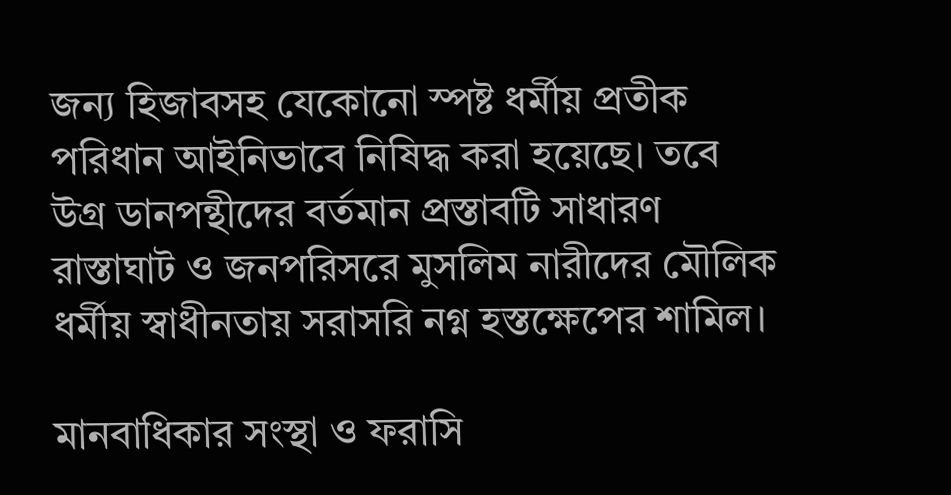জন্য হিজাবসহ যেকোনো স্পষ্ট ধর্মীয় প্রতীক পরিধান আইনিভাবে নিষিদ্ধ করা হয়েছে। তবে উগ্র ডানপন্থীদের বর্তমান প্রস্তাবটি সাধারণ রাস্তাঘাট ও জনপরিসরে মুসলিম নারীদের মৌলিক ধর্মীয় স্বাধীনতায় সরাসরি নগ্ন হস্তক্ষেপের শামিল।

মানবাধিকার সংস্থা ও ফরাসি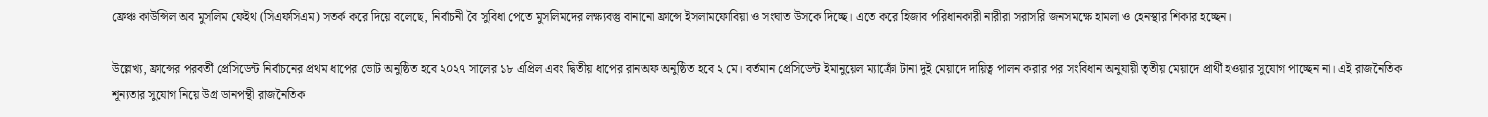ফ্রেঞ্চ কাউন্সিল অব মুসলিম ফেইথ (সিএফসিএম) সতর্ক করে দিয়ে বলেছে, নির্বাচনী বৈ সুবিধা পেতে মুসলিমদের লক্ষ্যবস্তু বানানো ফ্রান্সে ইসলামফোবিয়া ও সংঘাত উসকে দিচ্ছে। এতে করে হিজাব পরিধানকারী নারীরা সরাসরি জনসমক্ষে হামলা ও হেনস্থার শিকার হচ্ছেন।

উল্লেখ্য, ফ্রান্সের পরবর্তী প্রেসিডেন্ট নির্বাচনের প্রথম ধাপের ভোট অনুষ্ঠিত হবে ২০২৭ সালের ১৮ এপ্রিল এবং দ্বিতীয় ধাপের রানঅফ অনুষ্ঠিত হবে ২ মে। বর্তমান প্রেসিডেন্ট ইমানুয়েল ম্যাক্রোঁ টানা দুই মেয়াদে দায়িত্ব পালন করার পর সংবিধান অনুযায়ী তৃতীয় মেয়াদে প্রার্থী হওয়ার সুযোগ পাচ্ছেন না। এই রাজনৈতিক শূন্যতার সুযোগ নিয়ে উগ্র ডানপন্থী রাজনৈতিক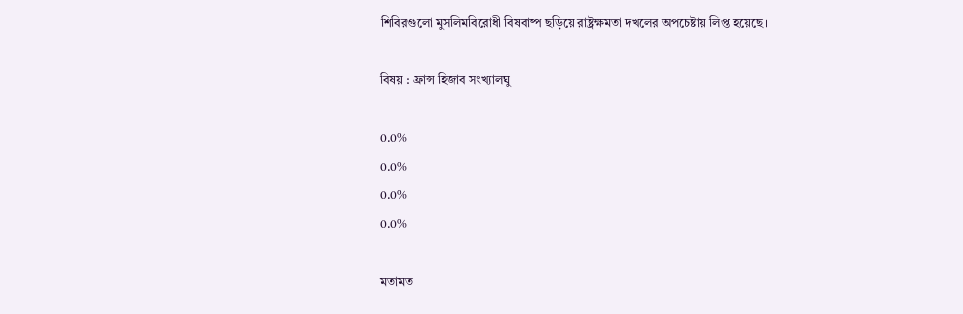শিবিরগুলো মুসলিমবিরোধী বিষবাষ্প ছড়িয়ে রাষ্ট্রক্ষমতা দখলের অপচেষ্টায় লিপ্ত হয়েছে।

বিষয় : ফ্রান্স হিজাব সংখ্যালঘু

0.0%
0.0%
0.0%
0.0%

মতামত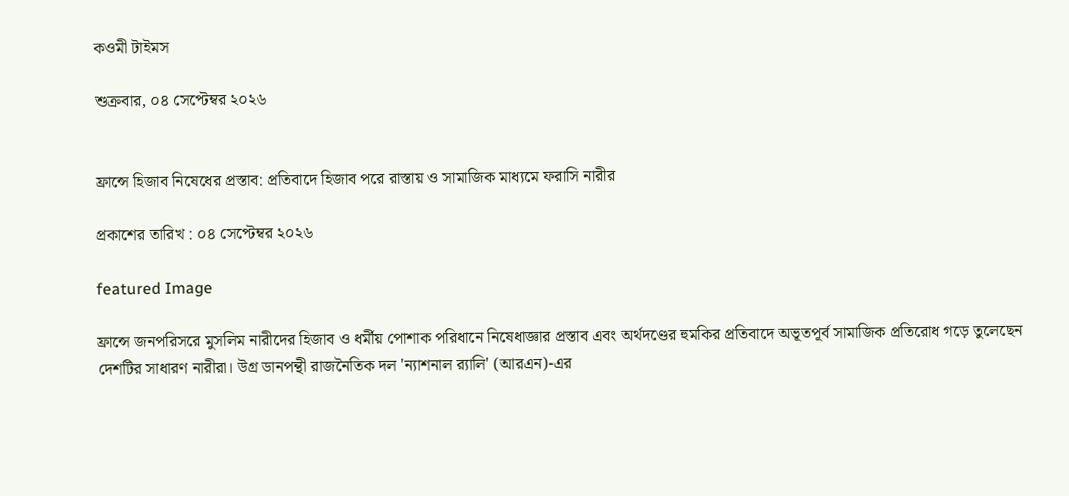কওমী টাইমস

শুক্রবার, ০৪ সেপ্টেম্বর ২০২৬


ফ্রান্সে হিজাব নিষেধের প্রস্তাব: প্রতিবাদে হিজাব পরে রাস্তায় ও সামাজিক মাধ্যমে ফরাসি নারীর

প্রকাশের তারিখ : ০৪ সেপ্টেম্বর ২০২৬

featured Image

ফ্রান্সে জনপরিসরে মুসলিম নারীদের হিজাব ও ধর্মীয় পোশাক পরিধানে নিষেধাজ্ঞার প্রস্তাব এবং অর্থদণ্ডের হুমকির প্রতিবাদে অভূতপূর্ব সামাজিক প্রতিরোধ গড়ে তুলেছেন দেশটির সাধারণ নারীরা। উগ্র ডানপন্থী রাজনৈতিক দল 'ন্যাশনাল র‍্যালি' (আরএন)-এর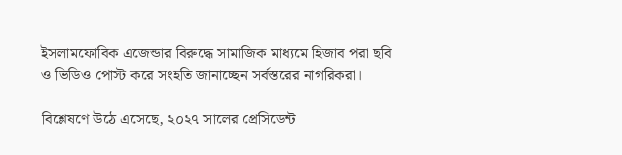ইসলামফোবিক এজেন্ডার বিরুদ্ধে সামাজিক মাধ্যমে হিজাব পরা ছবি ও ভিডিও পোস্ট করে সংহতি জানাচ্ছেন সর্বস্তরের নাগরিকরা।

বিশ্লেষণে উঠে এসেছে, ২০২৭ সালের প্রেসিডেন্ট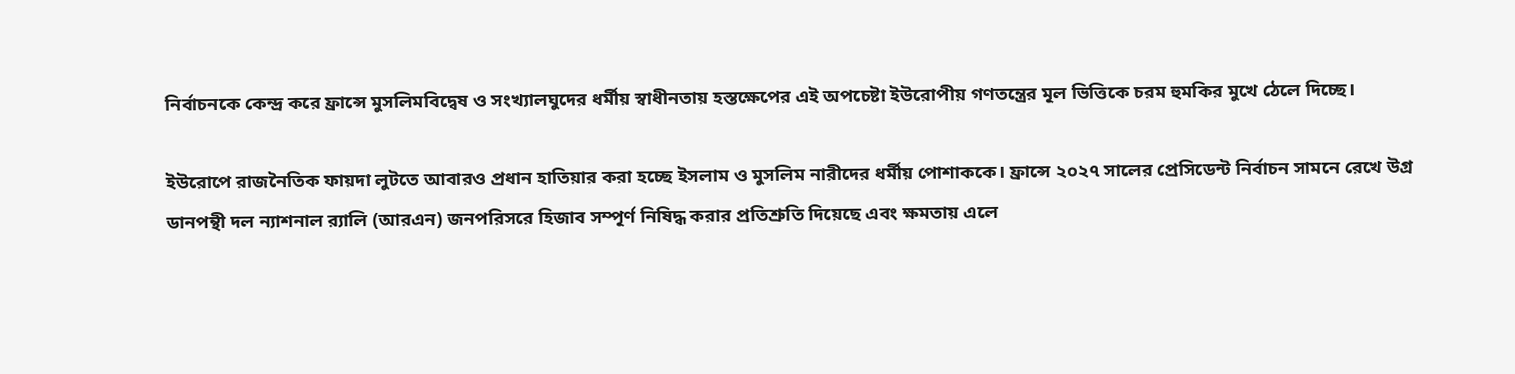নির্বাচনকে কেন্দ্র করে ফ্রান্সে মুসলিমবিদ্বেষ ও সংখ্যালঘুদের ধর্মীয় স্বাধীনতায় হস্তক্ষেপের এই অপচেষ্টা ইউরোপীয় গণতন্ত্রের মূল ভিত্তিকে চরম হুমকির মুখে ঠেলে দিচ্ছে।

ইউরোপে রাজনৈতিক ফায়দা লুটতে আবারও প্রধান হাতিয়ার করা হচ্ছে ইসলাম ও মুসলিম নারীদের ধর্মীয় পোশাককে। ফ্রান্সে ২০২৭ সালের প্রেসিডেন্ট নির্বাচন সামনে রেখে উগ্র ডানপন্থী দল ন্যাশনাল র‍্যালি (আরএন) জনপরিসরে হিজাব সম্পূর্ণ নিষিদ্ধ করার প্রতিশ্রুতি দিয়েছে এবং ক্ষমতায় এলে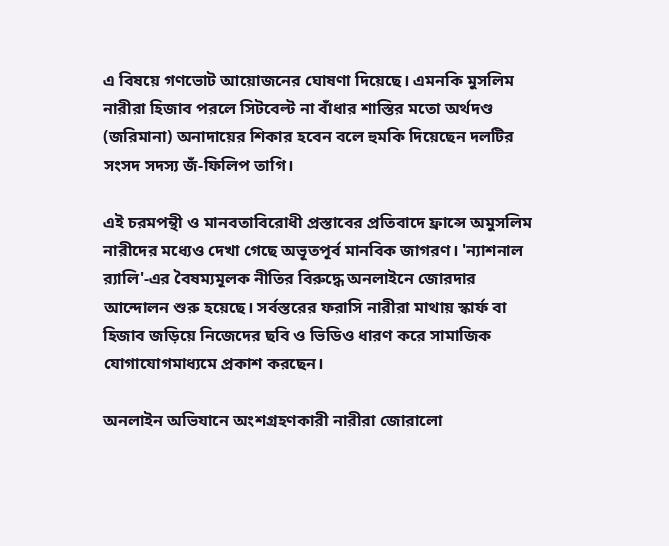এ বিষয়ে গণভোট আয়োজনের ঘোষণা দিয়েছে। এমনকি মুসলিম নারীরা হিজাব পরলে সিটবেল্ট না বাঁধার শাস্তির মতো অর্থদণ্ড (জরিমানা) অনাদায়ের শিকার হবেন বলে হুমকি দিয়েছেন দলটির সংসদ সদস্য জঁ-ফিলিপ তাগি।

এই চরমপন্থী ও মানবতাবিরোধী প্রস্তাবের প্রতিবাদে ফ্রান্সে অমুসলিম নারীদের মধ্যেও দেখা গেছে অভূতপূর্ব মানবিক জাগরণ। 'ন্যাশনাল র‍্যালি'-এর বৈষম্যমূলক নীতির বিরুদ্ধে অনলাইনে জোরদার আন্দোলন শুরু হয়েছে। সর্বস্তরের ফরাসি নারীরা মাথায় স্কার্ফ বা হিজাব জড়িয়ে নিজেদের ছবি ও ভিডিও ধারণ করে সামাজিক যোগাযোগমাধ্যমে প্রকাশ করছেন।

অনলাইন অভিযানে অংশগ্রহণকারী নারীরা জোরালো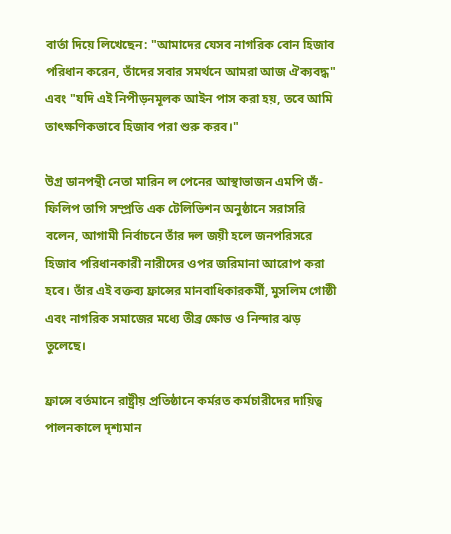বার্তা দিয়ে লিখেছেন: "আমাদের যেসব নাগরিক বোন হিজাব পরিধান করেন, তাঁদের সবার সমর্থনে আমরা আজ ঐক্যবদ্ধ" এবং "যদি এই নিপীড়নমূলক আইন পাস করা হয়, তবে আমি তাৎক্ষণিকভাবে হিজাব পরা শুরু করব।"

উগ্র ডানপন্থী নেতা মারিন ল পেনের আস্থাভাজন এমপি জঁ-ফিলিপ তাগি সম্প্রতি এক টেলিভিশন অনুষ্ঠানে সরাসরি বলেন, আগামী নির্বাচনে তাঁর দল জয়ী হলে জনপরিসরে হিজাব পরিধানকারী নারীদের ওপর জরিমানা আরোপ করা হবে। তাঁর এই বক্তব্য ফ্রান্সের মানবাধিকারকর্মী, মুসলিম গোষ্ঠী এবং নাগরিক সমাজের মধ্যে তীব্র ক্ষোভ ও নিন্দার ঝড় তুলেছে।

ফ্রান্সে বর্তমানে রাষ্ট্রীয় প্রতিষ্ঠানে কর্মরত কর্মচারীদের দায়িত্ব পালনকালে দৃশ্যমান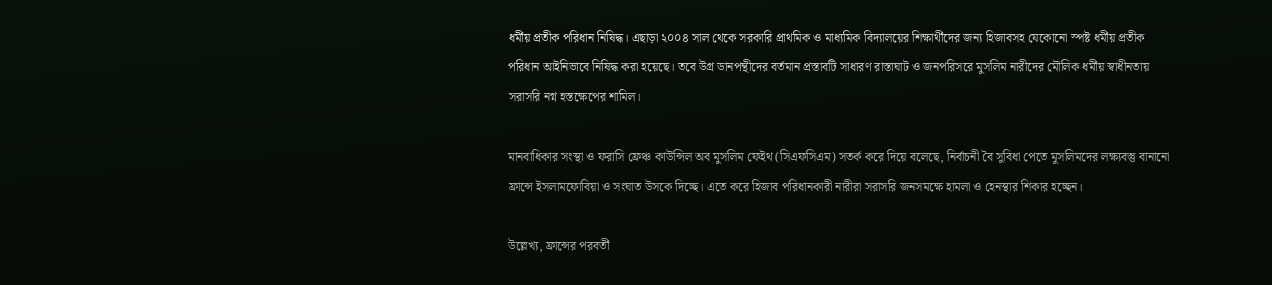ধর্মীয় প্রতীক পরিধান নিষিদ্ধ। এছাড়া ২০০৪ সাল থেকে সরকারি প্রাথমিক ও মাধ্যমিক বিদ্যালয়ের শিক্ষার্থীদের জন্য হিজাবসহ যেকোনো স্পষ্ট ধর্মীয় প্রতীক পরিধান আইনিভাবে নিষিদ্ধ করা হয়েছে। তবে উগ্র ডানপন্থীদের বর্তমান প্রস্তাবটি সাধারণ রাস্তাঘাট ও জনপরিসরে মুসলিম নারীদের মৌলিক ধর্মীয় স্বাধীনতায় সরাসরি নগ্ন হস্তক্ষেপের শামিল।

মানবাধিকার সংস্থা ও ফরাসি ফ্রেঞ্চ কাউন্সিল অব মুসলিম ফেইথ (সিএফসিএম) সতর্ক করে দিয়ে বলেছে, নির্বাচনী বৈ সুবিধা পেতে মুসলিমদের লক্ষ্যবস্তু বানানো ফ্রান্সে ইসলামফোবিয়া ও সংঘাত উসকে দিচ্ছে। এতে করে হিজাব পরিধানকারী নারীরা সরাসরি জনসমক্ষে হামলা ও হেনস্থার শিকার হচ্ছেন।

উল্লেখ্য, ফ্রান্সের পরবর্তী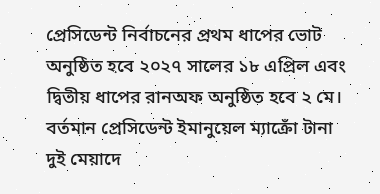প্রেসিডেন্ট নির্বাচনের প্রথম ধাপের ভোট অনুষ্ঠিত হবে ২০২৭ সালের ১৮ এপ্রিল এবং দ্বিতীয় ধাপের রানঅফ অনুষ্ঠিত হবে ২ মে। বর্তমান প্রেসিডেন্ট ইমানুয়েল ম্যাক্রোঁ টানা দুই মেয়াদে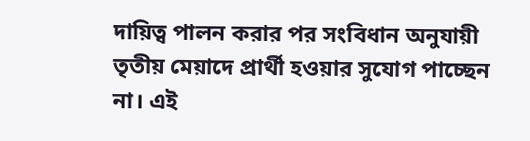দায়িত্ব পালন করার পর সংবিধান অনুযায়ী তৃতীয় মেয়াদে প্রার্থী হওয়ার সুযোগ পাচ্ছেন না। এই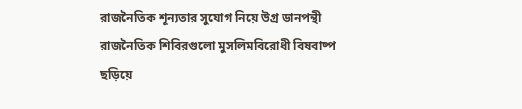রাজনৈতিক শূন্যতার সুযোগ নিয়ে উগ্র ডানপন্থী রাজনৈতিক শিবিরগুলো মুসলিমবিরোধী বিষবাষ্প ছড়িয়ে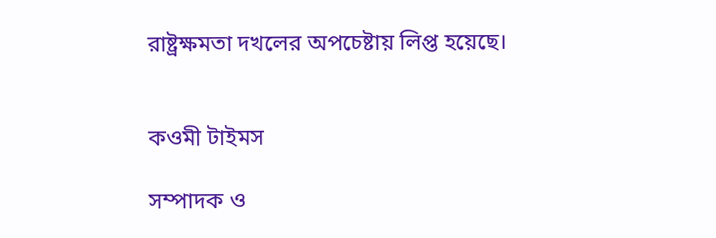রাষ্ট্রক্ষমতা দখলের অপচেষ্টায় লিপ্ত হয়েছে।


কওমী টাইমস

সম্পাদক ও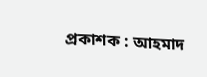প্রকাশক : আহমাদ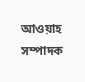আওয়াহ
সম্পাদক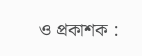ও প্রকাশক :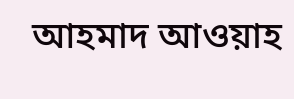আহমাদ আওয়াহ